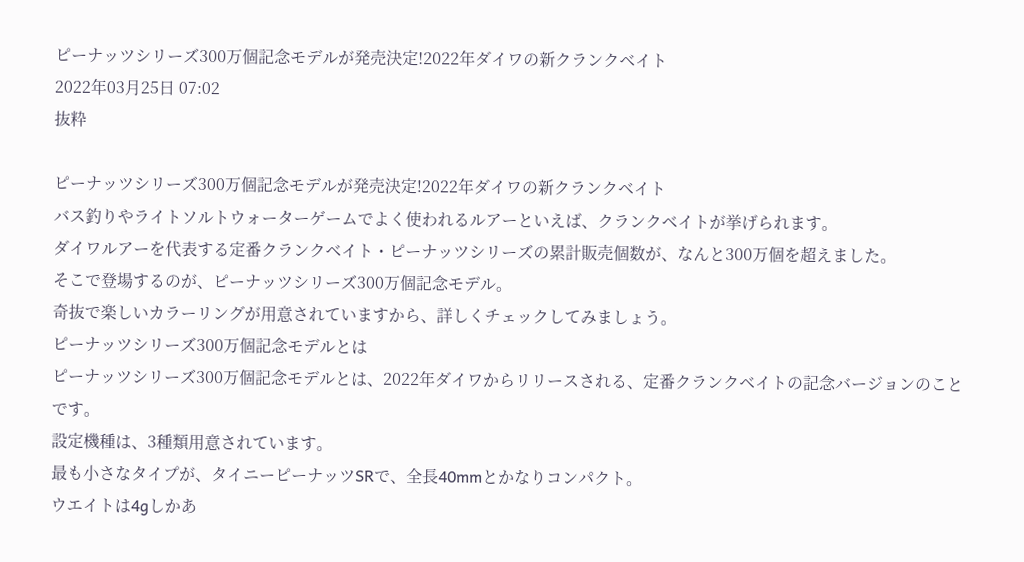ピーナッツシリーズ300万個記念モデルが発売決定!2022年ダイワの新クランクベイト
2022年03月25日 07:02
抜粋

ピーナッツシリーズ300万個記念モデルが発売決定!2022年ダイワの新クランクベイト
バス釣りやライトソルトウォーターゲームでよく使われるルアーといえば、クランクベイトが挙げられます。
ダイワルアーを代表する定番クランクベイト・ピーナッツシリーズの累計販売個数が、なんと300万個を超えました。
そこで登場するのが、ピーナッツシリーズ300万個記念モデル。
奇抜で楽しいカラーリングが用意されていますから、詳しくチェックしてみましょう。
ピーナッツシリーズ300万個記念モデルとは
ピーナッツシリーズ300万個記念モデルとは、2022年ダイワからリリースされる、定番クランクベイトの記念バージョンのことです。
設定機種は、3種類用意されています。
最も小さなタイプが、タイニーピーナッツSRで、全長40mmとかなりコンパクト。
ウエイトは4gしかあ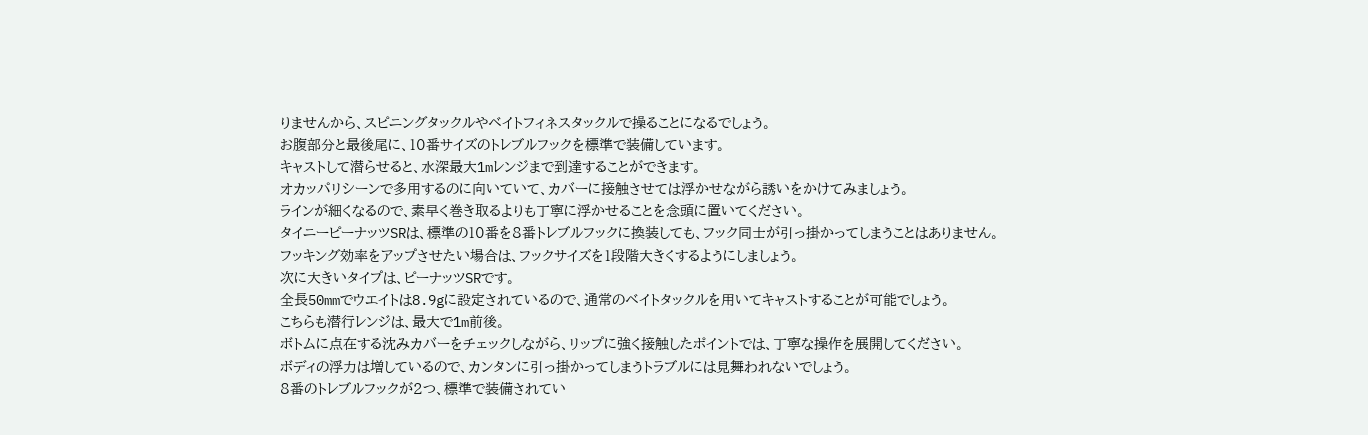りませんから、スピニングタックルやベイトフィネスタックルで操ることになるでしょう。
お腹部分と最後尾に、10番サイズのトレブルフックを標準で装備しています。
キャストして潜らせると、水深最大1mレンジまで到達することができます。
オカッパリシーンで多用するのに向いていて、カバーに接触させては浮かせながら誘いをかけてみましょう。
ラインが細くなるので、素早く巻き取るよりも丁寧に浮かせることを念頭に置いてください。
タイニーピーナッツSRは、標準の10番を8番トレブルフックに換装しても、フック同士が引っ掛かってしまうことはありません。
フッキング効率をアップさせたい場合は、フックサイズを1段階大きくするようにしましょう。
次に大きいタイプは、ピーナッツSRです。
全長50mmでウエイトは8.9gに設定されているので、通常のベイトタックルを用いてキャストすることが可能でしょう。
こちらも潜行レンジは、最大で1m前後。
ボトムに点在する沈みカバーをチェックしながら、リップに強く接触したポイントでは、丁寧な操作を展開してください。
ボディの浮力は増しているので、カンタンに引っ掛かってしまうトラブルには見舞われないでしょう。
8番のトレブルフックが2つ、標準で装備されてい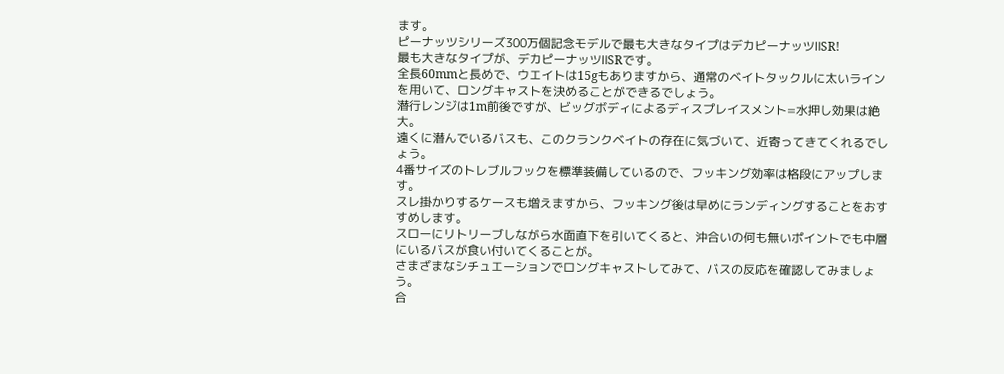ます。
ピーナッツシリーズ300万個記念モデルで最も大きなタイプはデカピーナッツⅡSR!
最も大きなタイプが、デカピーナッツⅡSRです。
全長60mmと長めで、ウエイトは15gもありますから、通常のベイトタックルに太いラインを用いて、ロングキャストを決めることができるでしょう。
潜行レンジは1m前後ですが、ビッグボディによるディスプレイスメント=水押し効果は絶大。
遠くに潜んでいるバスも、このクランクベイトの存在に気づいて、近寄ってきてくれるでしょう。
4番サイズのトレブルフックを標準装備しているので、フッキング効率は格段にアップします。
スレ掛かりするケースも増えますから、フッキング後は早めにランディングすることをおすすめします。
スローにリトリーブしながら水面直下を引いてくると、沖合いの何も無いポイントでも中層にいるバスが食い付いてくることが。
さまざまなシチュエーションでロングキャストしてみて、バスの反応を確認してみましょう。
合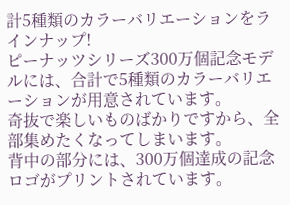計5種類のカラーバリエーションをラインナップ!
ピーナッツシリーズ300万個記念モデルには、合計で5種類のカラーバリエーションが用意されています。
奇抜で楽しいものばかりですから、全部集めたくなってしまいます。
背中の部分には、300万個達成の記念ロゴがプリントされています。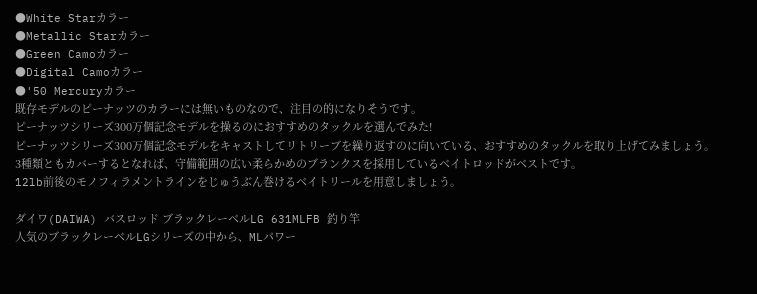●White Starカラー
●Metallic Starカラー
●Green Camoカラー
●Digital Camoカラー
●'50 Mercuryカラー
既存モデルのピーナッツのカラーには無いものなので、注目の的になりそうです。
ピーナッツシリーズ300万個記念モデルを操るのにおすすめのタックルを選んでみた!
ピーナッツシリーズ300万個記念モデルをキャストしてリトリーブを繰り返すのに向いている、おすすめのタックルを取り上げてみましょう。
3種類ともカバーするとなれば、守備範囲の広い柔らかめのブランクスを採用しているベイトロッドがベストです。
12lb前後のモノフィラメントラインをじゅうぶん巻けるベイトリールを用意しましょう。

ダイワ(DAIWA) バスロッド ブラックレーベルLG 631MLFB 釣り竿
人気のブラックレーベルLGシリーズの中から、MLパワー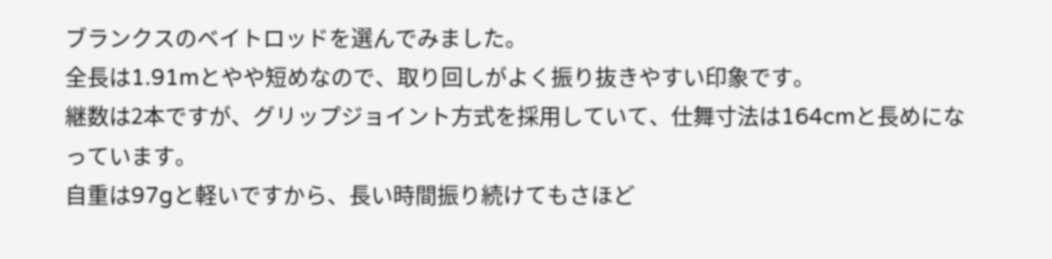ブランクスのベイトロッドを選んでみました。
全長は1.91mとやや短めなので、取り回しがよく振り抜きやすい印象です。
継数は2本ですが、グリップジョイント方式を採用していて、仕舞寸法は164cmと長めになっています。
自重は97gと軽いですから、長い時間振り続けてもさほど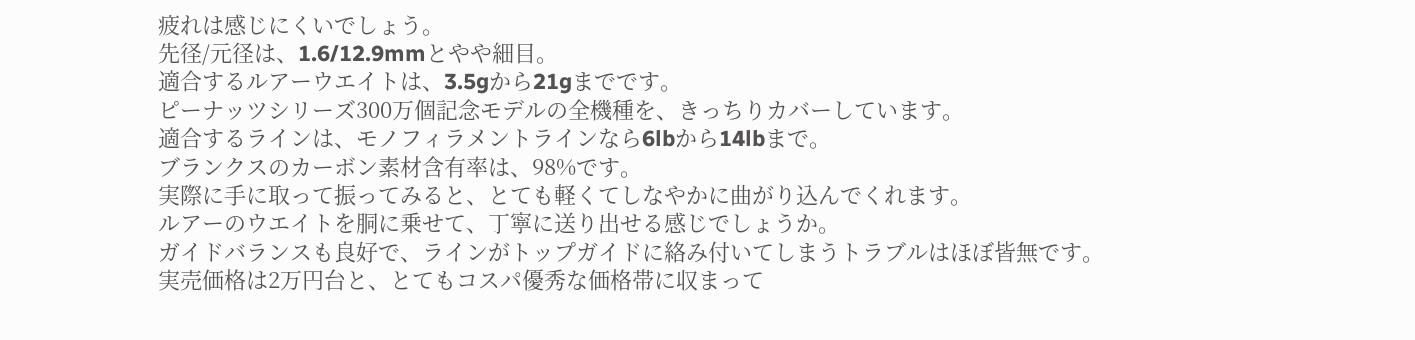疲れは感じにくいでしょう。
先径/元径は、1.6/12.9mmとやや細目。
適合するルアーウエイトは、3.5gから21gまでです。
ピーナッツシリーズ300万個記念モデルの全機種を、きっちりカバーしています。
適合するラインは、モノフィラメントラインなら6lbから14lbまで。
ブランクスのカーボン素材含有率は、98%です。
実際に手に取って振ってみると、とても軽くてしなやかに曲がり込んでくれます。
ルアーのウエイトを胴に乗せて、丁寧に送り出せる感じでしょうか。
ガイドバランスも良好で、ラインがトップガイドに絡み付いてしまうトラブルはほぼ皆無です。
実売価格は2万円台と、とてもコスパ優秀な価格帯に収まって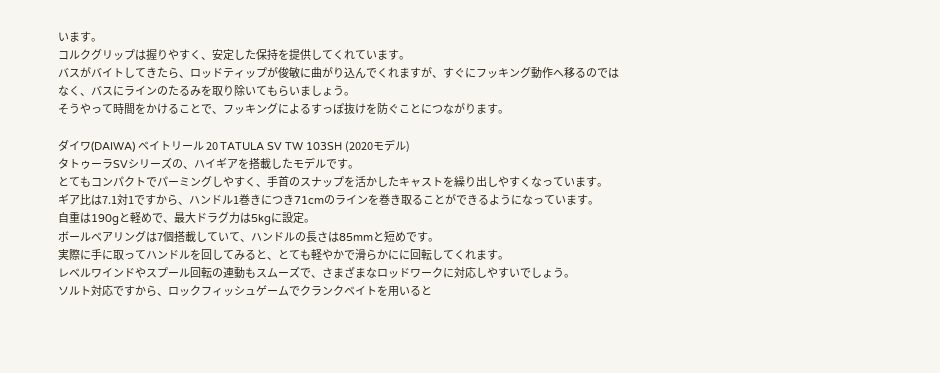います。
コルクグリップは握りやすく、安定した保持を提供してくれています。
バスがバイトしてきたら、ロッドティップが俊敏に曲がり込んでくれますが、すぐにフッキング動作へ移るのではなく、バスにラインのたるみを取り除いてもらいましょう。
そうやって時間をかけることで、フッキングによるすっぽ抜けを防ぐことにつながります。

ダイワ(DAIWA) ベイトリール 20 TATULA SV TW 103SH (2020モデル)
タトゥーラSVシリーズの、ハイギアを搭載したモデルです。
とてもコンパクトでパーミングしやすく、手首のスナップを活かしたキャストを繰り出しやすくなっています。
ギア比は7.1対1ですから、ハンドル1巻きにつき71cmのラインを巻き取ることができるようになっています。
自重は190gと軽めで、最大ドラグ力は5kgに設定。
ボールベアリングは7個搭載していて、ハンドルの長さは85mmと短めです。
実際に手に取ってハンドルを回してみると、とても軽やかで滑らかにに回転してくれます。
レベルワインドやスプール回転の連動もスムーズで、さまざまなロッドワークに対応しやすいでしょう。
ソルト対応ですから、ロックフィッシュゲームでクランクベイトを用いると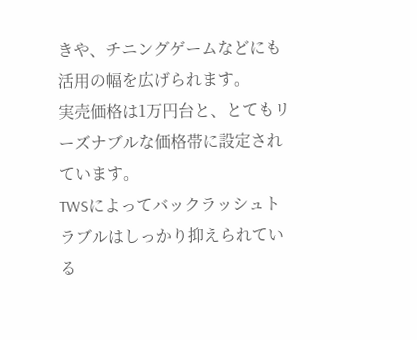きや、チニングゲームなどにも活用の幅を広げられます。
実売価格は1万円台と、とてもリーズナブルな価格帯に設定されています。
TWSによってバックラッシュトラブルはしっかり抑えられている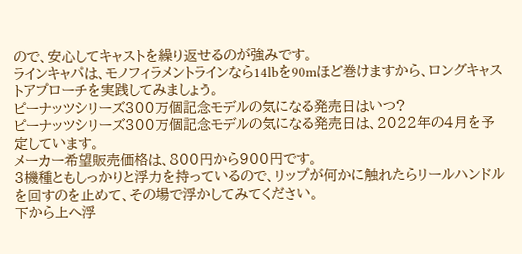ので、安心してキャストを繰り返せるのが強みです。
ラインキャパは、モノフィラメントラインなら14lbを90mほど巻けますから、ロングキャストアプローチを実践してみましょう。
ピーナッツシリーズ300万個記念モデルの気になる発売日はいつ?
ピーナッツシリーズ300万個記念モデルの気になる発売日は、2022年の4月を予定しています。
メーカー希望販売価格は、800円から900円です。
3機種ともしっかりと浮力を持っているので、リップが何かに触れたらリールハンドルを回すのを止めて、その場で浮かしてみてください。
下から上へ浮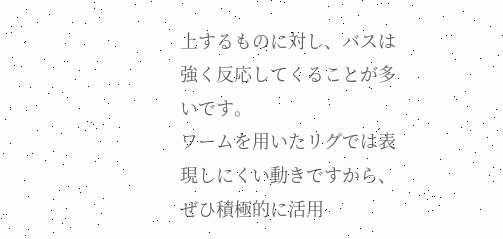上するものに対し、バスは強く反応してくることが多いです。
ワームを用いたリグでは表現しにくい動きですから、ぜひ積極的に活用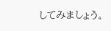してみましょう。